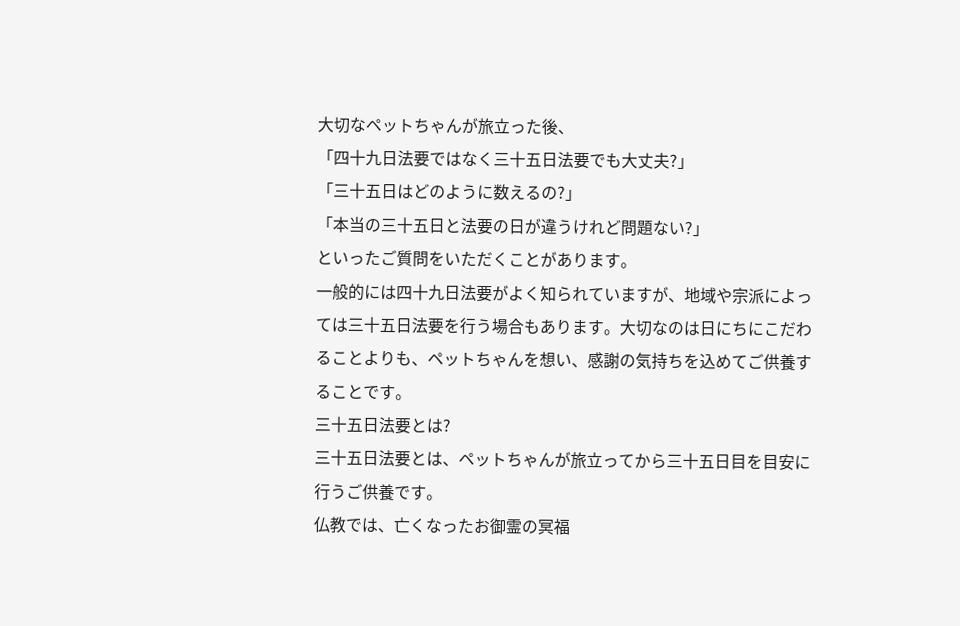大切なペットちゃんが旅立った後、
「四十九日法要ではなく三十五日法要でも大丈夫?」
「三十五日はどのように数えるの?」
「本当の三十五日と法要の日が違うけれど問題ない?」
といったご質問をいただくことがあります。
一般的には四十九日法要がよく知られていますが、地域や宗派によっては三十五日法要を行う場合もあります。大切なのは日にちにこだわることよりも、ペットちゃんを想い、感謝の気持ちを込めてご供養することです。
三十五日法要とは?
三十五日法要とは、ペットちゃんが旅立ってから三十五日目を目安に行うご供養です。
仏教では、亡くなったお御霊の冥福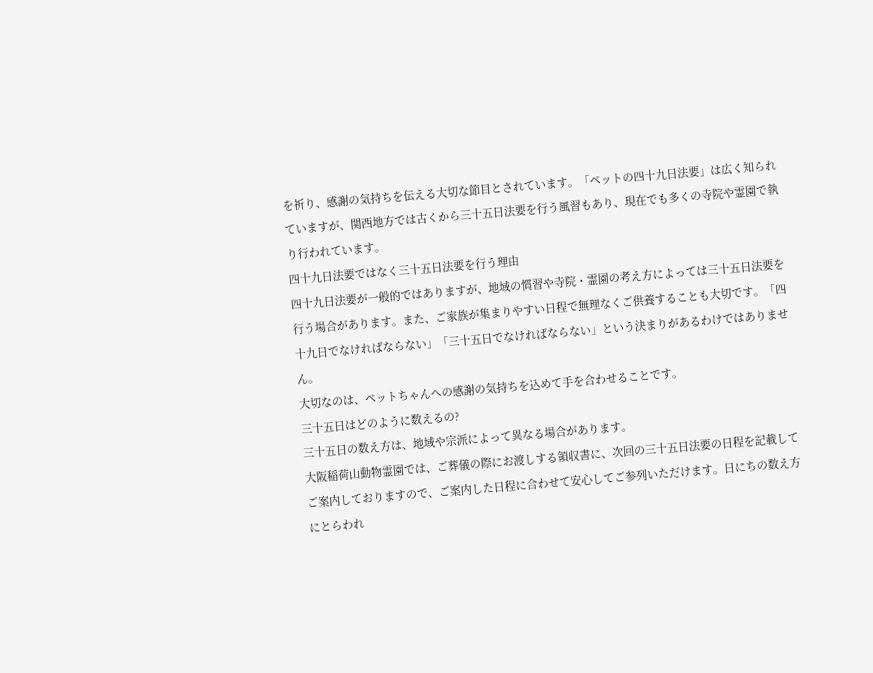を祈り、感謝の気持ちを伝える大切な節目とされています。「ペットの四十九日法要」は広く知られていますが、関西地方では古くから三十五日法要を行う風習もあり、現在でも多くの寺院や霊園で執り行われています。
四十九日法要ではなく三十五日法要を行う理由
四十九日法要が一般的ではありますが、地域の慣習や寺院・霊園の考え方によっては三十五日法要を行う場合があります。また、ご家族が集まりやすい日程で無理なくご供養することも大切です。「四十九日でなければならない」「三十五日でなければならない」という決まりがあるわけではありません。
大切なのは、ペットちゃんへの感謝の気持ちを込めて手を合わせることです。
三十五日はどのように数えるの?
三十五日の数え方は、地域や宗派によって異なる場合があります。
大阪稲荷山動物霊園では、ご葬儀の際にお渡しする領収書に、次回の三十五日法要の日程を記載してご案内しておりますので、ご案内した日程に合わせて安心してご参列いただけます。日にちの数え方にとらわれ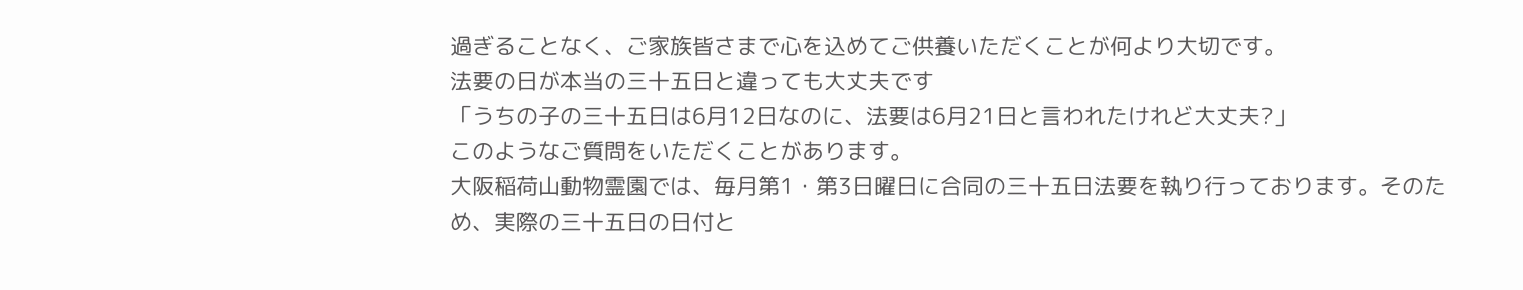過ぎることなく、ご家族皆さまで心を込めてご供養いただくことが何より大切です。
法要の日が本当の三十五日と違っても大丈夫です
「うちの子の三十五日は6月12日なのに、法要は6月21日と言われたけれど大丈夫?」
このようなご質問をいただくことがあります。
大阪稲荷山動物霊園では、毎月第1・第3日曜日に合同の三十五日法要を執り行っております。そのため、実際の三十五日の日付と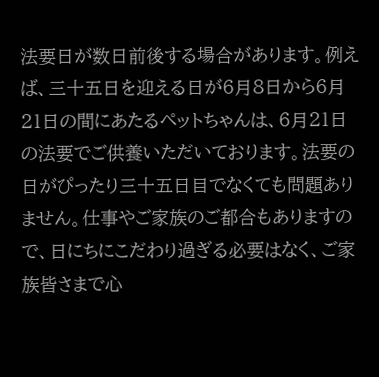法要日が数日前後する場合があります。例えば、三十五日を迎える日が6月8日から6月21日の間にあたるペットちゃんは、6月21日の法要でご供養いただいております。法要の日がぴったり三十五日目でなくても問題ありません。仕事やご家族のご都合もありますので、日にちにこだわり過ぎる必要はなく、ご家族皆さまで心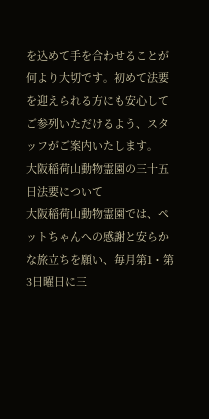を込めて手を合わせることが何より大切です。初めて法要を迎えられる方にも安心してご参列いただけるよう、スタッフがご案内いたします。
大阪稲荷山動物霊園の三十五日法要について
大阪稲荷山動物霊園では、ペットちゃんへの感謝と安らかな旅立ちを願い、毎月第1・第3日曜日に三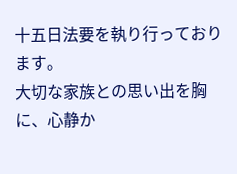十五日法要を執り行っております。
大切な家族との思い出を胸に、心静か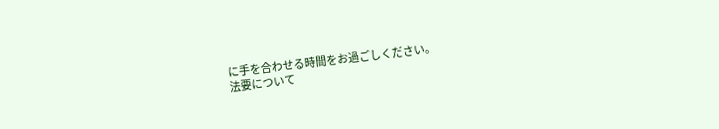に手を合わせる時間をお過ごしください。
法要について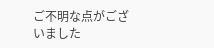ご不明な点がございました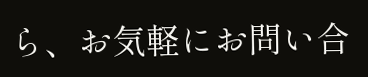ら、お気軽にお問い合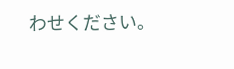わせください。